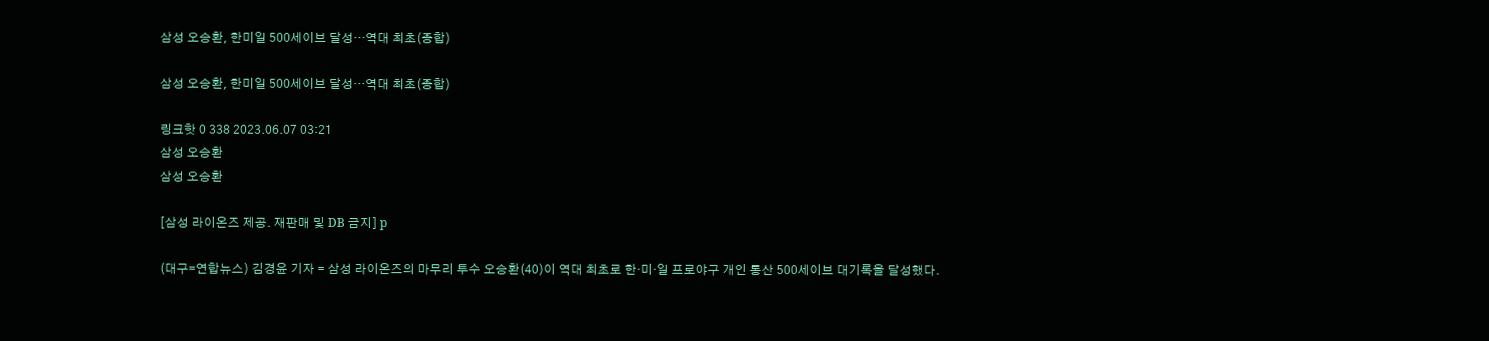삼성 오승환, 한미일 500세이브 달성…역대 최초(종합)

삼성 오승환, 한미일 500세이브 달성…역대 최초(종합)

링크핫 0 338 2023.06.07 03:21
삼성 오승환
삼성 오승환

[삼성 라이온즈 제공. 재판매 및 DB 금지] p

(대구=연합뉴스) 김경윤 기자 = 삼성 라이온즈의 마무리 투수 오승환(40)이 역대 최초로 한·미·일 프로야구 개인 통산 500세이브 대기록을 달성했다.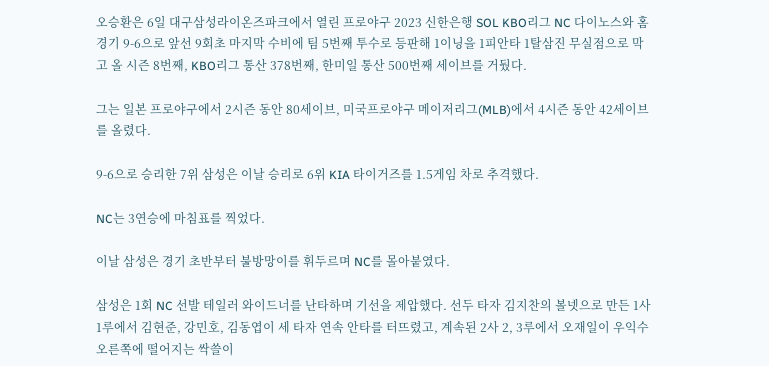오승환은 6일 대구삼성라이온즈파크에서 열린 프로야구 2023 신한은행 SOL KBO리그 NC 다이노스와 홈 경기 9-6으로 앞선 9회초 마지막 수비에 팀 5번째 투수로 등판해 1이닝을 1피안타 1탈삼진 무실점으로 막고 올 시즌 8번째, KBO리그 통산 378번째, 한미일 통산 500번째 세이브를 거뒀다.

그는 일본 프로야구에서 2시즌 동안 80세이브, 미국프로야구 메이저리그(MLB)에서 4시즌 동안 42세이브를 올렸다.

9-6으로 승리한 7위 삼성은 이날 승리로 6위 KIA 타이거즈를 1.5게임 차로 추격했다.

NC는 3연승에 마침표를 찍었다.

이날 삼성은 경기 초반부터 불방망이를 휘두르며 NC를 몰아붙였다.

삼성은 1회 NC 선발 테일러 와이드너를 난타하며 기선을 제압했다. 선두 타자 김지찬의 볼넷으로 만든 1사 1루에서 김현준, 강민호, 김동엽이 세 타자 연속 안타를 터뜨렸고, 계속된 2사 2, 3루에서 오재일이 우익수 오른쪽에 떨어지는 싹쓸이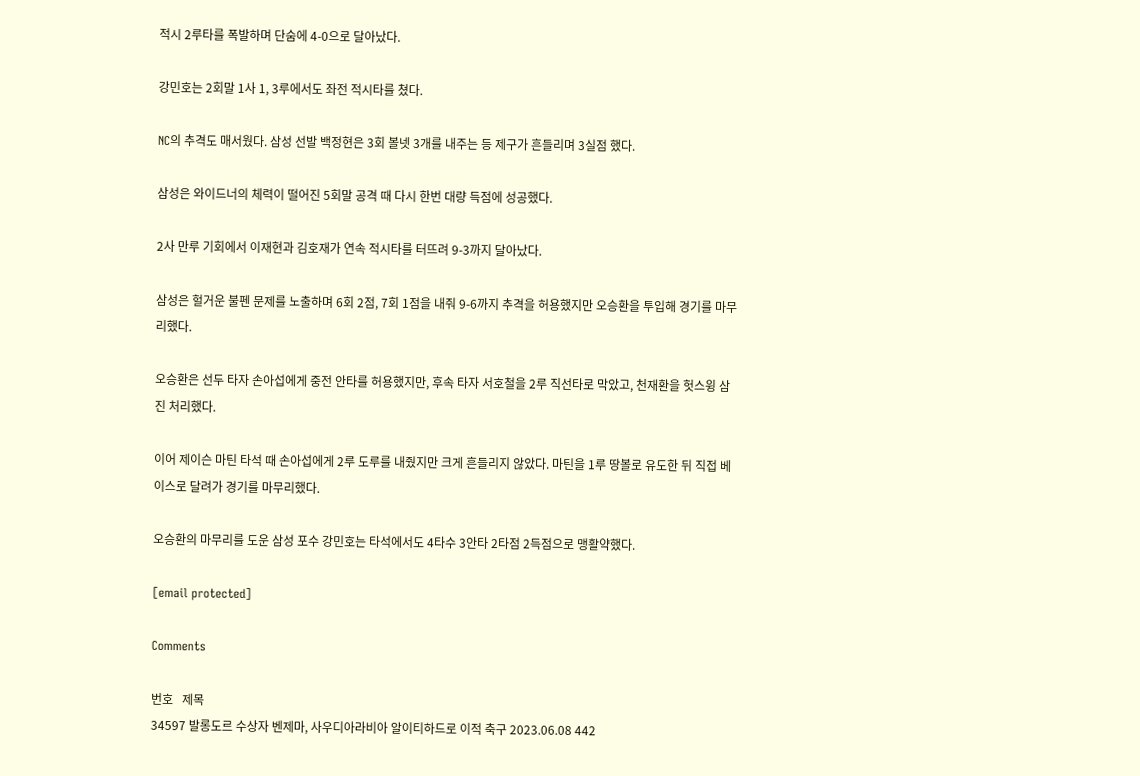적시 2루타를 폭발하며 단숨에 4-0으로 달아났다.

강민호는 2회말 1사 1, 3루에서도 좌전 적시타를 쳤다.

NC의 추격도 매서웠다. 삼성 선발 백정현은 3회 볼넷 3개를 내주는 등 제구가 흔들리며 3실점 했다.

삼성은 와이드너의 체력이 떨어진 5회말 공격 때 다시 한번 대량 득점에 성공했다.

2사 만루 기회에서 이재현과 김호재가 연속 적시타를 터뜨려 9-3까지 달아났다.

삼성은 헐거운 불펜 문제를 노출하며 6회 2점, 7회 1점을 내줘 9-6까지 추격을 허용했지만 오승환을 투입해 경기를 마무리했다.

오승환은 선두 타자 손아섭에게 중전 안타를 허용했지만, 후속 타자 서호철을 2루 직선타로 막았고, 천재환을 헛스윙 삼진 처리했다.

이어 제이슨 마틴 타석 때 손아섭에게 2루 도루를 내줬지만 크게 흔들리지 않았다. 마틴을 1루 땅볼로 유도한 뒤 직접 베이스로 달려가 경기를 마무리했다.

오승환의 마무리를 도운 삼성 포수 강민호는 타석에서도 4타수 3안타 2타점 2득점으로 맹활약했다.

[email protected]

Comments

번호   제목
34597 발롱도르 수상자 벤제마, 사우디아라비아 알이티하드로 이적 축구 2023.06.08 442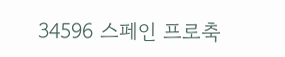34596 스페인 프로축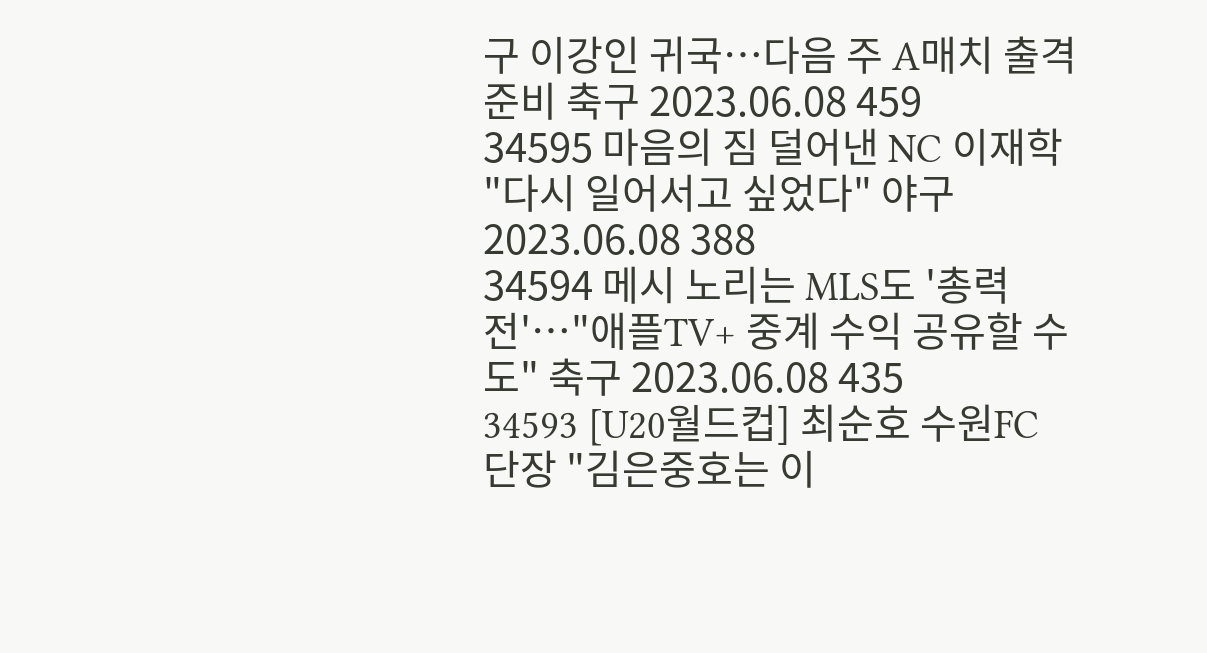구 이강인 귀국…다음 주 A매치 출격 준비 축구 2023.06.08 459
34595 마음의 짐 덜어낸 NC 이재학 "다시 일어서고 싶었다" 야구 2023.06.08 388
34594 메시 노리는 MLS도 '총력전'…"애플TV+ 중계 수익 공유할 수도" 축구 2023.06.08 435
34593 [U20월드컵] 최순호 수원FC 단장 "김은중호는 이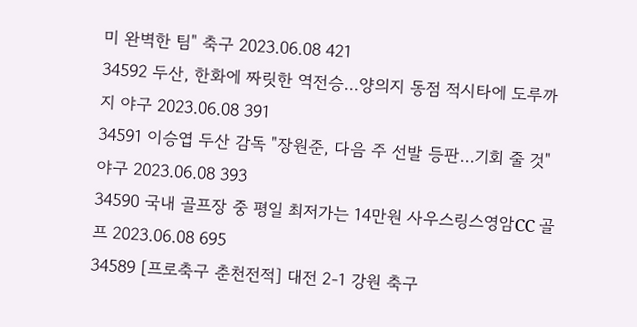미 완벽한 팀" 축구 2023.06.08 421
34592 두산, 한화에 짜릿한 역전승…양의지 동점 적시타에 도루까지 야구 2023.06.08 391
34591 이승엽 두산 감독 "장원준, 다음 주 선발 등판…기회 줄 것" 야구 2023.06.08 393
34590 국내 골프장 중 평일 최저가는 14만원 사우스링스영암CC 골프 2023.06.08 695
34589 [프로축구 춘천전적] 대전 2-1 강원 축구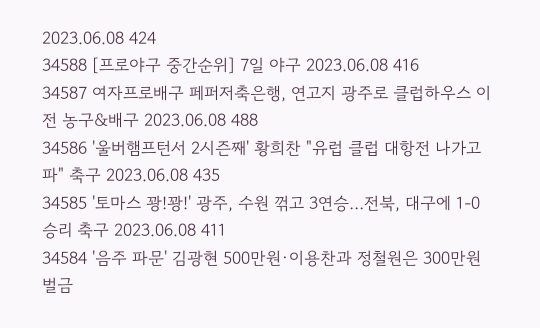2023.06.08 424
34588 [프로야구 중간순위] 7일 야구 2023.06.08 416
34587 여자프로배구 페퍼저축은행, 연고지 광주로 클럽하우스 이전 농구&배구 2023.06.08 488
34586 '울버햄프턴서 2시즌째' 황희찬 "유럽 클럽 대항전 나가고파" 축구 2023.06.08 435
34585 '토마스 꽝!꽝!' 광주, 수원 꺾고 3연승…전북, 대구에 1-0 승리 축구 2023.06.08 411
34584 '음주 파문' 김광현 500만원·이용찬과 정철원은 300만원 벌금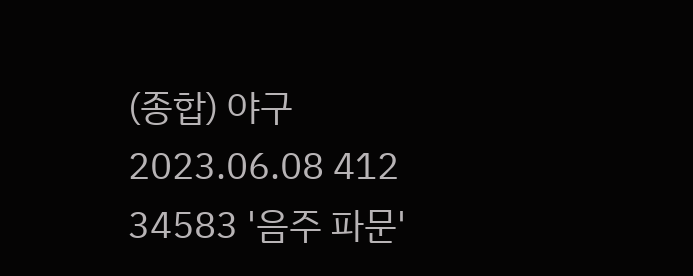(종합) 야구 2023.06.08 412
34583 '음주 파문'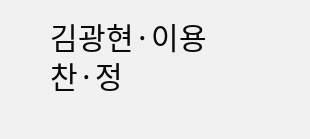김광현·이용찬·정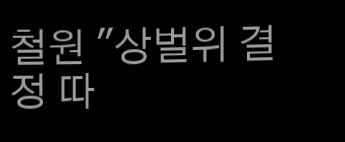철원 "상벌위 결정 따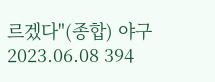르겠다"(종합) 야구 2023.06.08 394